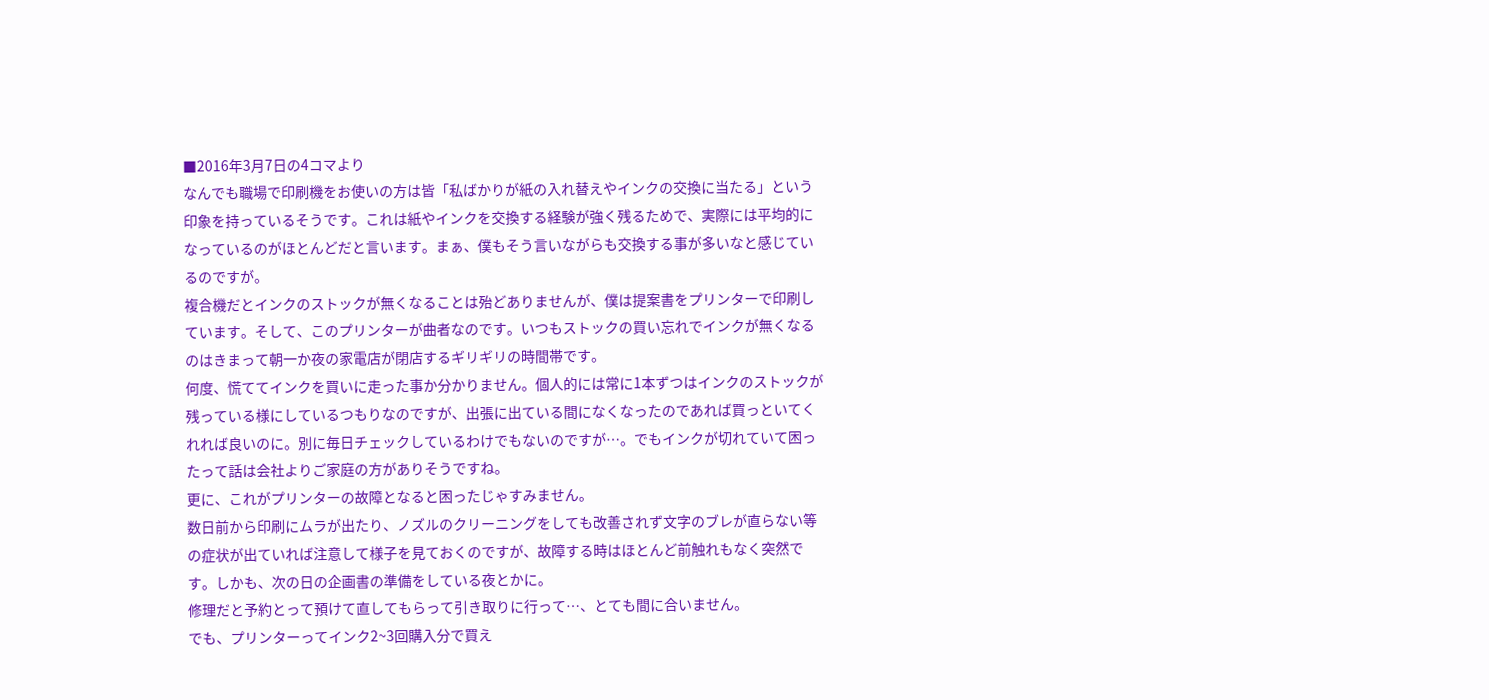■2016年3月7日の4コマより
なんでも職場で印刷機をお使いの方は皆「私ばかりが紙の入れ替えやインクの交換に当たる」という印象を持っているそうです。これは紙やインクを交換する経験が強く残るためで、実際には平均的になっているのがほとんどだと言います。まぁ、僕もそう言いながらも交換する事が多いなと感じているのですが。
複合機だとインクのストックが無くなることは殆どありませんが、僕は提案書をプリンターで印刷しています。そして、このプリンターが曲者なのです。いつもストックの買い忘れでインクが無くなるのはきまって朝一か夜の家電店が閉店するギリギリの時間帯です。
何度、慌ててインクを買いに走った事か分かりません。個人的には常に1本ずつはインクのストックが残っている様にしているつもりなのですが、出張に出ている間になくなったのであれば買っといてくれれば良いのに。別に毎日チェックしているわけでもないのですが…。でもインクが切れていて困ったって話は会社よりご家庭の方がありそうですね。
更に、これがプリンターの故障となると困ったじゃすみません。
数日前から印刷にムラが出たり、ノズルのクリーニングをしても改善されず文字のブレが直らない等の症状が出ていれば注意して様子を見ておくのですが、故障する時はほとんど前触れもなく突然です。しかも、次の日の企画書の準備をしている夜とかに。
修理だと予約とって預けて直してもらって引き取りに行って…、とても間に合いません。
でも、プリンターってインク2~3回購入分で買え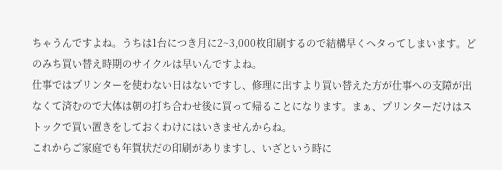ちゃうんですよね。うちは1台につき月に2~3,000枚印刷するので結構早くヘタってしまいます。どのみち買い替え時期のサイクルは早いんですよね。
仕事ではプリンターを使わない日はないですし、修理に出すより買い替えた方が仕事への支障が出なくて済むので大体は朝の打ち合わせ後に買って帰ることになります。まぁ、プリンターだけはストックで買い置きをしておくわけにはいきませんからね。
これからご家庭でも年賀状だの印刷がありますし、いざという時に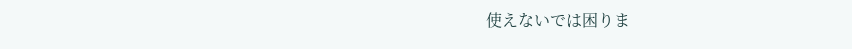使えないでは困りま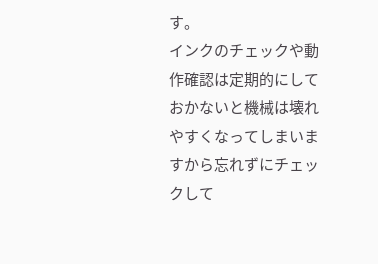す。
インクのチェックや動作確認は定期的にしておかないと機械は壊れやすくなってしまいますから忘れずにチェックして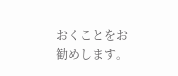おくことをお勧めします。